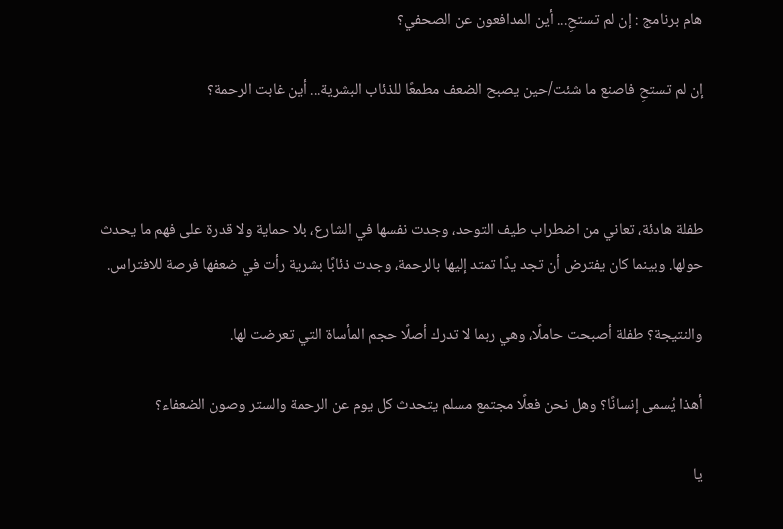هام برنامج : إن لم تستحِ... أين المدافعون عن الصحفي؟

إن لم تستحِ فاصنع ما شئت/حين يصبح الضعف مطمعًا للذئاب البشرية... أين غابت الرحمة؟



طفلة هادئة، تعاني من اضطراب طيف التوحد، وجدت نفسها في الشارع، بلا حماية ولا قدرة على فهم ما يحدث حولها. وبينما كان يفترض أن تجد يدًا تمتد إليها بالرحمة، وجدت ذئابًا بشرية رأت في ضعفها فرصة للافتراس.

والنتيجة؟ طفلة أصبحت حاملًا، وهي ربما لا تدرك أصلًا حجم المأساة التي تعرضت لها.

أهذا يُسمى إنسانًا؟ وهل نحن فعلًا مجتمع مسلم يتحدث كل يوم عن الرحمة والستر وصون الضعفاء؟

يا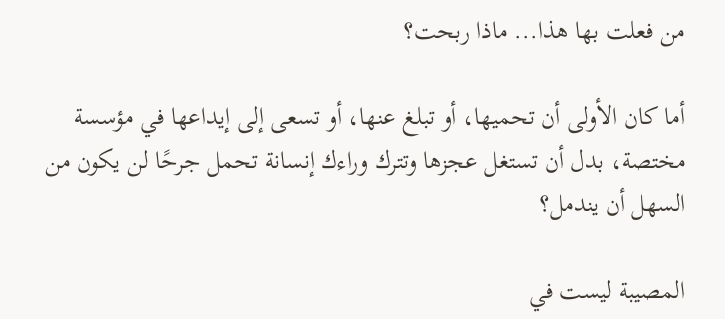من فعلت بها هذا... ماذا ربحت؟

أما كان الأولى أن تحميها، أو تبلغ عنها، أو تسعى إلى إيداعها في مؤسسة مختصة، بدل أن تستغل عجزها وتترك وراءك إنسانة تحمل جرحًا لن يكون من السهل أن يندمل؟

المصيبة ليست في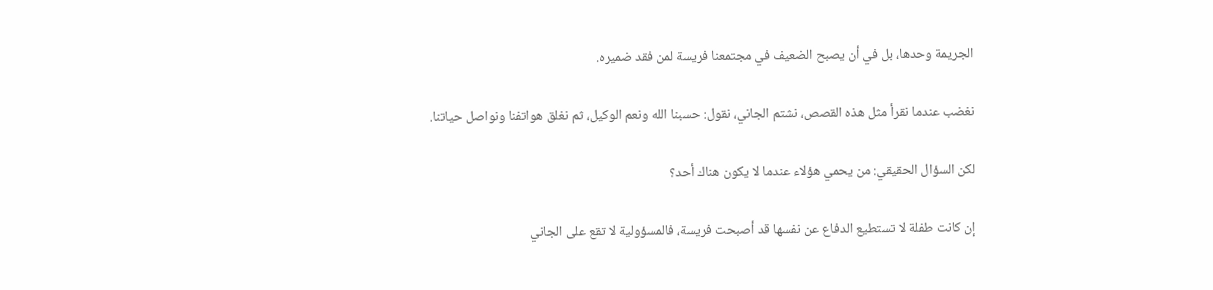الجريمة وحدها، بل في أن يصبح الضعيف في مجتمعنا فريسة لمن فقد ضميره.

نغضب عندما نقرأ مثل هذه القصص، نشتم الجاني، نقول: حسبنا الله ونعم الوكيل، ثم نغلق هواتفنا ونواصل حياتنا.

لكن السؤال الحقيقي: من يحمي هؤلاء عندما لا يكون هناك أحد؟

إن كانت طفلة لا تستطيع الدفاع عن نفسها قد أصبحت فريسة، فالمسؤولية لا تقع على الجاني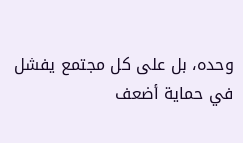وحده، بل على كل مجتمع يفشل في حماية أضعف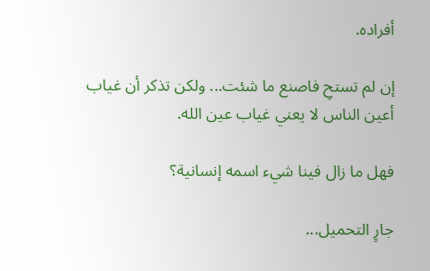أفراده.

إن لم تستحِ فاصنع ما شئت... ولكن تذكر أن غياب أعين الناس لا يعني غياب عين الله.

فهل ما زال فينا شيء اسمه إنسانية؟

جارٍ التحميل...